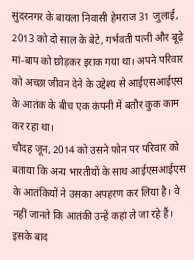सुंदरनगर के बायला निवासी हेमराज 31 जुलाई, 2013 को दो साल के बेटे, गर्भवती पत्नी और बूढ़े मां-बाप को छोड़कर इराक गया था। अपने परिवार को अच्छा जीवन देने के उद्देश्य से आईएसआईएस के आतंक के बीच एक कंपनी में बतौर कुक काम कर रहा था।
चौदह जून, 2014 को उसने फोन पर परिवार को बताया कि अन्य भारतीयों के साथ आईएसआईएस के आतंकियों ने उसका अपहरण कर लिया है। वे नहीं जानते कि आतंकी उन्हें कहां ले जा रहे हैं। इसके बाद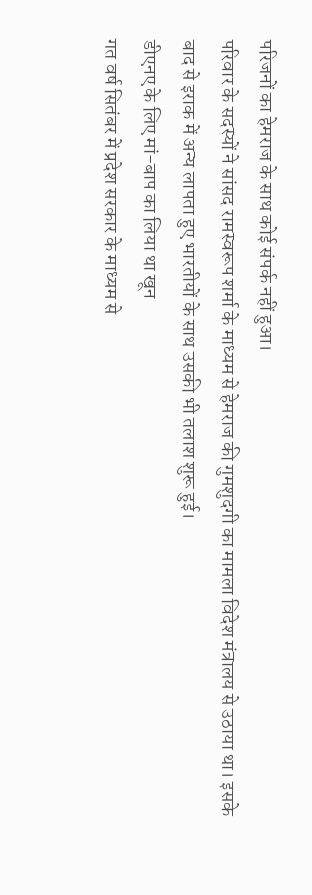परिजनों का हेमराज के साथ कोई संपर्क नहीं हुआ।
परिवार के सदस्यों ने सांसद रामस्वरूप शर्मा के माध्यम से हेमराज की गुमशुदगी का मामला विदेश मंत्रालय से उठाया था। इसके बाद से इराक में अन्य लापता हुए भारतीयों के साथ उसकी भी तलाश शुरू हुई।
डीएनए के लिए मां-बाप का लिया था खून
गत वर्ष सितंबर में प्रदेश सरकार के माध्यम से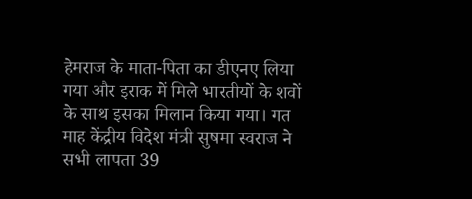हेमराज के माता-पिता का डीएनए लिया गया और इराक में मिले भारतीयों के शवों के साथ इसका मिलान किया गया। गत माह केंद्रीय विदेश मंत्री सुषमा स्वराज ने सभी लापता 39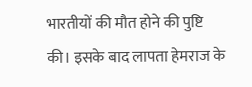भारतीयों की मौत होने की पुष्टि की। इसके बाद लापता हेमराज के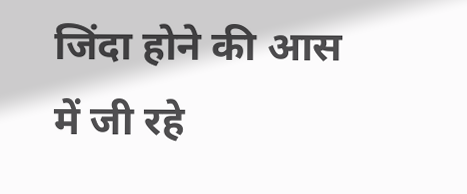जिंदा होने की आस में जी रहे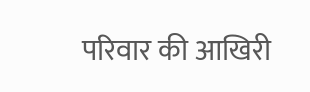परिवार की आखिरी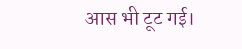आस भी टूट गई।